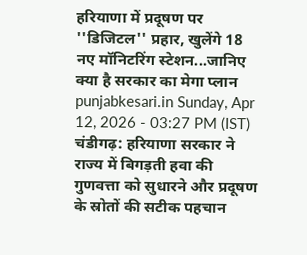हरियाणा में प्रदूषण पर ''डिजिटल'' प्रहार, खुलेंगे 18 नए मॉनिटरिंग स्टेशन...जानिए क्या है सरकार का मेगा प्लान
punjabkesari.in Sunday, Apr 12, 2026 - 03:27 PM (IST)
चंडीगढ़: हरियाणा सरकार ने राज्य में बिगड़ती हवा की गुणवत्ता को सुधारने और प्रदूषण के स्रोतों की सटीक पहचान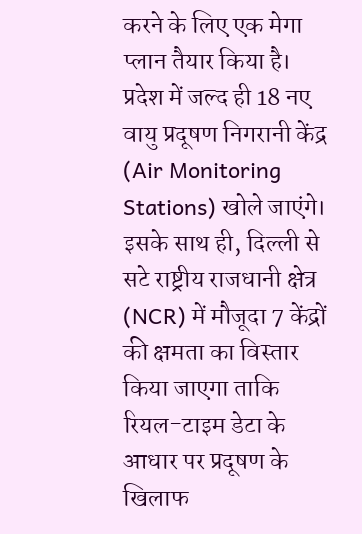करने के लिए एक मेगा प्लान तैयार किया है। प्रदेश में जल्द ही 18 नए वायु प्रदूषण निगरानी केंद्र (Air Monitoring Stations) खोले जाएंगे। इसके साथ ही, दिल्ली से सटे राष्ट्रीय राजधानी क्षेत्र (NCR) में मौजूदा 7 केंद्रों की क्षमता का विस्तार किया जाएगा ताकि रियल-टाइम डेटा के आधार पर प्रदूषण के खिलाफ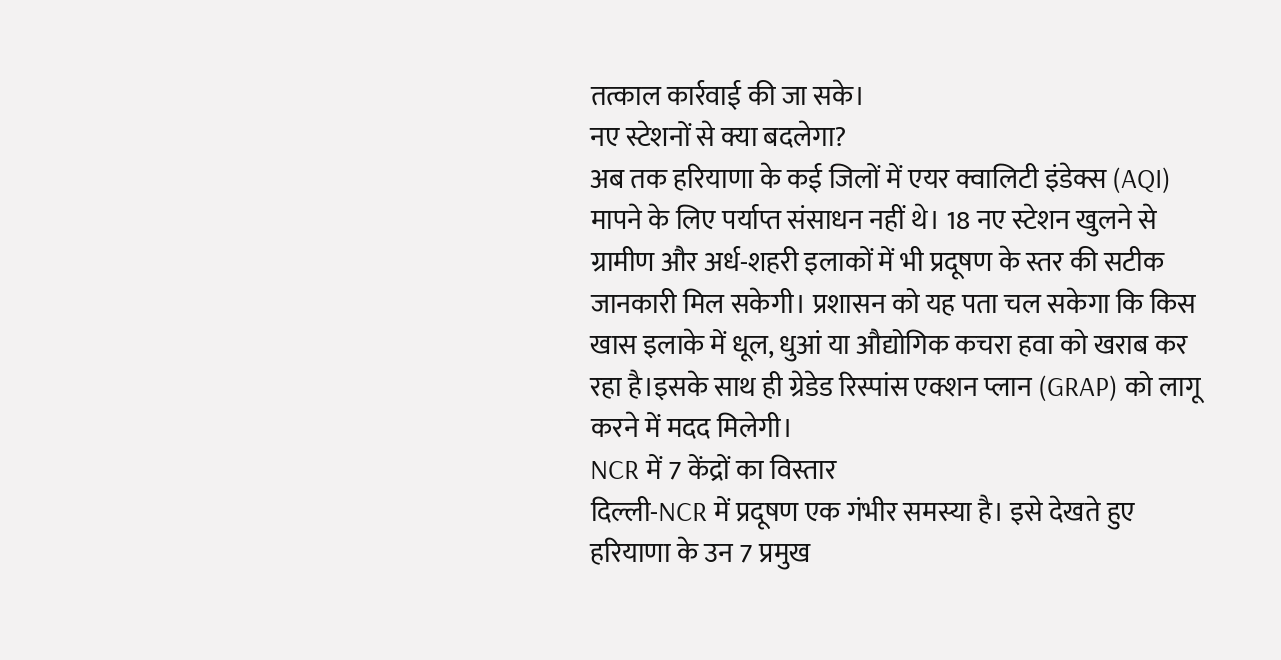तत्काल कार्रवाई की जा सके।
नए स्टेशनों से क्या बदलेगा?
अब तक हरियाणा के कई जिलों में एयर क्वालिटी इंडेक्स (AQI) मापने के लिए पर्याप्त संसाधन नहीं थे। 18 नए स्टेशन खुलने से ग्रामीण और अर्ध-शहरी इलाकों में भी प्रदूषण के स्तर की सटीक जानकारी मिल सकेगी। प्रशासन को यह पता चल सकेगा कि किस खास इलाके में धूल, धुआं या औद्योगिक कचरा हवा को खराब कर रहा है।इसके साथ ही ग्रेडेड रिस्पांस एक्शन प्लान (GRAP) को लागू करने में मदद मिलेगी।
NCR में 7 केंद्रों का विस्तार
दिल्ली-NCR में प्रदूषण एक गंभीर समस्या है। इसे देखते हुए हरियाणा के उन 7 प्रमुख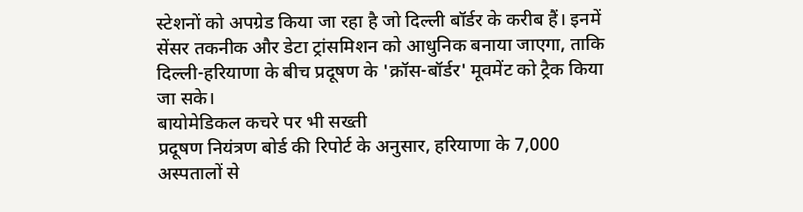स्टेशनों को अपग्रेड किया जा रहा है जो दिल्ली बॉर्डर के करीब हैं। इनमें सेंसर तकनीक और डेटा ट्रांसमिशन को आधुनिक बनाया जाएगा, ताकि दिल्ली-हरियाणा के बीच प्रदूषण के 'क्रॉस-बॉर्डर' मूवमेंट को ट्रैक किया जा सके।
बायोमेडिकल कचरे पर भी सख्ती
प्रदूषण नियंत्रण बोर्ड की रिपोर्ट के अनुसार, हरियाणा के 7,000 अस्पतालों से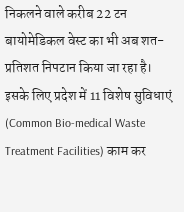निकलने वाले करीब 22 टन बायोमेडिकल वेस्ट का भी अब शत-प्रतिशत निपटान किया जा रहा है। इसके लिए प्रदेश में 11 विशेष सुविधाएं (Common Bio-medical Waste Treatment Facilities) काम कर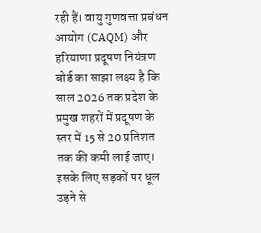रही हैं। वायु गुणवत्ता प्रबंधन आयोग (CAQM) और हरियाणा प्रदूषण नियंत्रण बोर्ड का साझा लक्ष्य है कि साल 2026 तक प्रदेश के प्रमुख शहरों में प्रदूषण के स्तर में 15 से 20 प्रतिशत तक की कमी लाई जाए। इसके लिए सड़कों पर धूल उड़ने से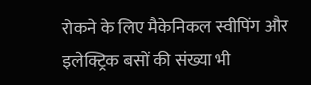रोकने के लिए मैकेनिकल स्वीपिंग और इलेक्ट्रिक बसों की संख्या भी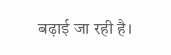बढ़ाई जा रही है।